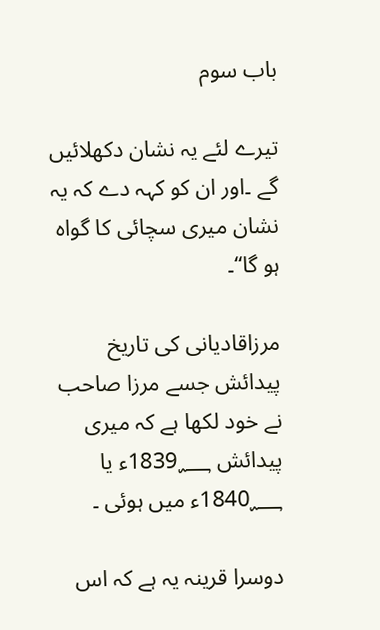باب سوم

تیرے لئے یہ نشان دکھلائیں گے ۔اور ان کو کہہ دے کہ یہ نشان میری سچائی کا گواہ ہو گا‘‘۔

مرزاقادیانی کی تاریخ پیدائش جسے مرزا صاحب نے خود لکھا ہے کہ میری پیدائش 1839؁ء یا 1840؁ء میں ہوئی ۔

دوسرا قرینہ یہ ہے کہ اس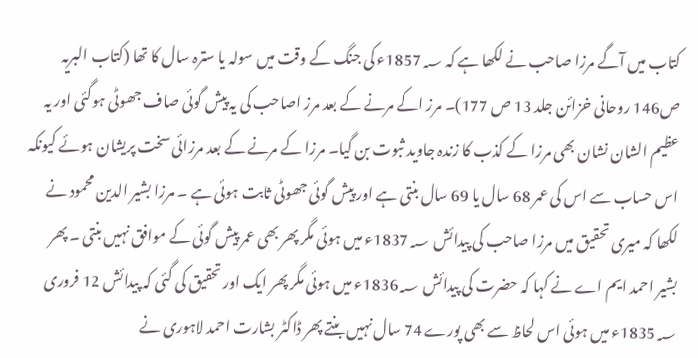کتاب میں آگے مرزا صاحب نے لکھا ہے کہ 1857؁ء کی جنگ کے وقت میں سولہ یا سترہ سال کا تھا (کتاب البریہ ص146 روحانی خزائن جلد 13 ص 177)۔ مرز اکے مرنے کے بعد مرز اصاحب کی یہ پیش گوئی صاف جھوٹی ہوگئی اور یہ عظیم الشان نشان بھی مرزا کے کذب کا زندہ جاوید ثبوت بن گیا۔ مرزا کے مرنے کے بعد مرزائی سخت پریشان ہوئے کیونکہ اس حساب سے اس کی عمر 68 سال یا 69 سال بنتی ہے اور پیش گوئی جھوٹی ثابت ہوئی ہے ۔ مرزا بشیر الدین محمود نے لکھا کہ میری تحقیق میں مرزا صاحب کی پیدائش 1837؁ء میں ہوئی مگر پھر بھی عمر پیش گوئی کے موافق نہیں بنتی ۔ پھر بشیر احمد ایم اے نے کہا کہ حضرت کی پیدائش 1836؁ء میں ہوئی مگر پھر ایک اور تحقیق کی گئی کہ پیدائش 12 فروری 1835؁ء میں ہوئی اس لحاظ سے بھی پورے 74 سال نہیں بنتے پھر ڈاکٹر بشارت احمد لاہوری نے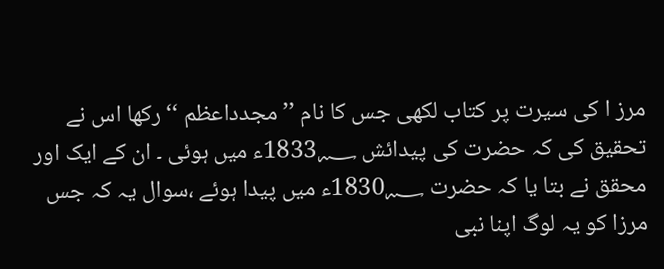مرز ا کی سیرت پر کتاب لکھی جس کا نام ’’ مجدداعظم ‘‘ رکھا اس نے تحقیق کی کہ حضرت کی پیدائش 1833؁ء میں ہوئی ۔ ان کے ایک اور محقق نے بتا یا کہ حضرت 1830؁ء میں پیدا ہوئے ،سوال یہ کہ جس مرزا کو یہ لوگ اپنا نبی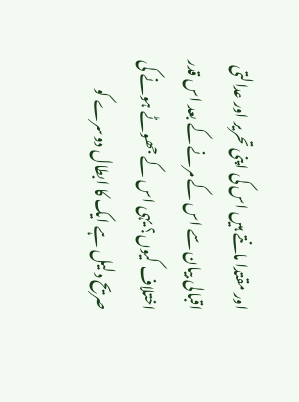اور مقتدا مانتے ہیں اس کی اپنی تحریر اور عدالتی اقبالی بیان سے اس کے مرنے کے بعد اس قدر اختلاف کیوں؟ یہی اس کے جھوٹے ہونے کی صریح دلیل ہے ایک کا ابطال دوسرے کو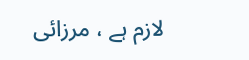لازم ہے ، مرزائی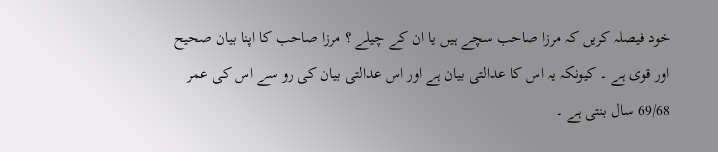خود فیصلہ کریں کہ مرزا صاحب سچے ہیں یا ان کے چیلے ؟ مرزا صاحب کا اپنا بیان صحیح اور قوی ہے ۔ کیونکہ یہ اس کا عدالتی بیان ہے اور اس عدالتی بیان کی رو سے اس کی عمر 69/68 سال بنتی ہے ۔